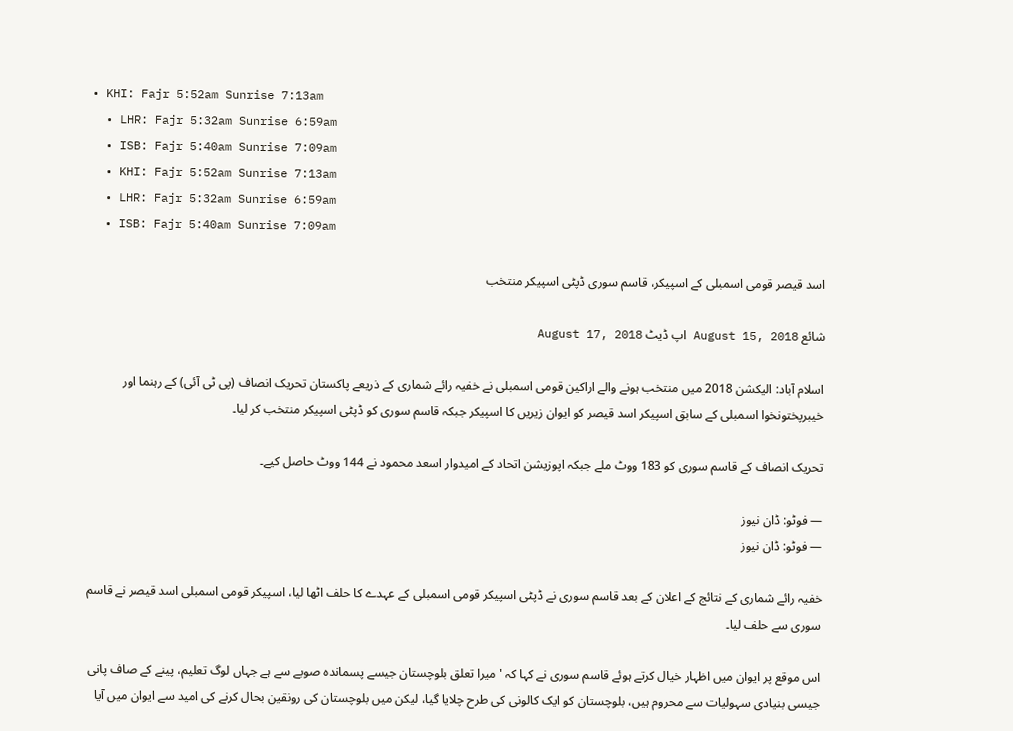• KHI: Fajr 5:52am Sunrise 7:13am
  • LHR: Fajr 5:32am Sunrise 6:59am
  • ISB: Fajr 5:40am Sunrise 7:09am
  • KHI: Fajr 5:52am Sunrise 7:13am
  • LHR: Fajr 5:32am Sunrise 6:59am
  • ISB: Fajr 5:40am Sunrise 7:09am

اسد قیصر قومی اسمبلی کے اسپیکر، قاسم سوری ڈپٹی اسپیکر منتخب

شائع August 15, 2018 اپ ڈیٹ August 17, 2018

اسلام آباد: الیکشن 2018 میں منتخب ہونے والے اراکین قومی اسمبلی نے خفیہ رائے شماری کے ذریعے پاکستان تحریک انصاف (پی ٹی آئی) کے رہنما اور خیبرپختونخوا اسمبلی کے سابق اسپیکر اسد قیصر کو ایوان زیریں کا اسپیکر جبکہ قاسم سوری کو ڈپٹی اسپیکر منتخب کر لیا۔

تحریک انصاف کے قاسم سوری کو 183 ووٹ ملے جبکہ اپوزیشن اتحاد کے امیدوار اسعد محمود نے 144 ووٹ حاصل کیے۔

— فوٹو: ڈان نیوز
— فوٹو: ڈان نیوز

خفیہ رائے شماری کے نتائج کے اعلان کے بعد قاسم سوری نے ڈپٹی اسپیکر قومی اسمبلی کے عہدے کا حلف اٹھا لیا، اسپیکر قومی اسمبلی اسد قیصر نے قاسم سوری سے حلف لیا۔

اس موقع پر ایوان میں اظہار خیال کرتے ہوئے قاسم سوری نے کہا کہ 'میرا تعلق بلوچستان جیسے پسماندہ صوبے سے ہے جہاں لوگ تعلیم، پینے کے صاف پانی جیسی بنیادی سہولیات سے محروم ہیں، بلوچستان کو ایک کالونی کی طرح چلایا گیا، لیکن میں بلوچستان کی رونقین بحال کرنے کی امید سے ایوان میں آیا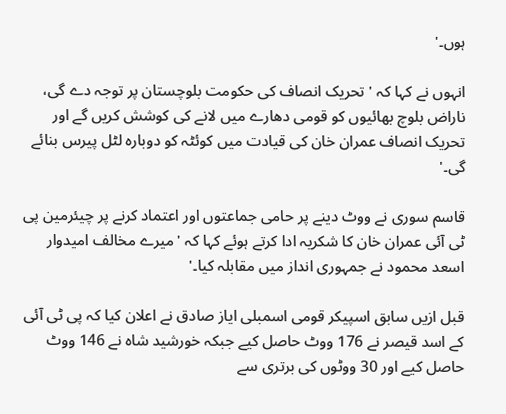ہوں۔'

انہوں نے کہا کہ 'تحریک انصاف کی حکومت بلوچستان پر توجہ دے گی، ناراض بلوچ بھائیوں کو قومی دھارے میں لانے کی کوشش کریں گے اور تحریک انصاف عمران خان کی قیادت میں کوئٹہ کو دوبارہ لٹل پیرس بنائے گی۔'

قاسم سوری نے ووٹ دینے پر حامی جماعتوں اور اعتماد کرنے پر چیئرمین پی ٹی آئی عمران خان کا شکریہ ادا کرتے ہوئے کہا کہ 'میرے مخالف امیدوار اسعد محمود نے جمہوری انداز میں مقابلہ کیا۔'

قبل ازیں سابق اسپیکر قومی اسمبلی ایاز صادق نے اعلان کیا کہ پی ٹی آئی کے اسد قیصر نے 176 ووٹ حاصل کیے جبکہ خورشید شاہ نے 146 ووٹ حاصل کیے اور 30 ووٹوں کی برتری سے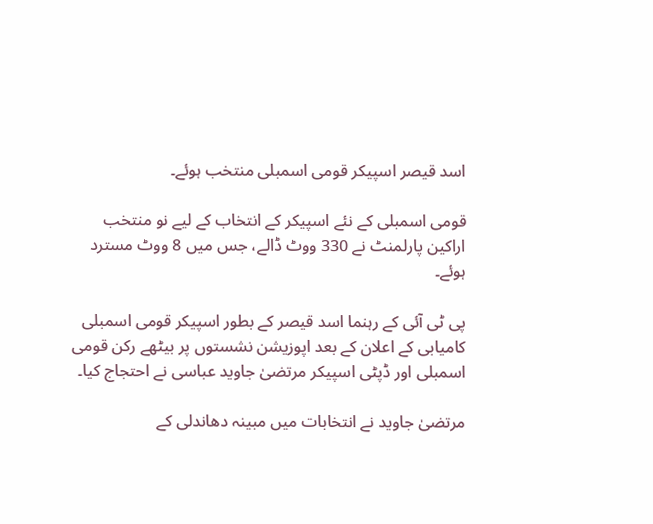اسد قیصر اسپیکر قومی اسمبلی منتخب ہوئے۔

قومی اسمبلی کے نئے اسپیکر کے انتخاب کے لیے نو منتخب اراکین پارلمنٹ نے 330 ووٹ ڈالے، جس میں 8 ووٹ مسترد ہوئے۔

پی ٹی آئی کے رہنما اسد قیصر کے بطور اسپیکر قومی اسمبلی کامیابی کے اعلان کے بعد اپوزیشن نشستوں پر بیٹھے رکن قومی اسمبلی اور ڈپٹی اسپیکر مرتضیٰ جاوید عباسی نے احتجاج کیا۔

مرتضیٰ جاوید نے انتخابات میں مبینہ دھاندلی کے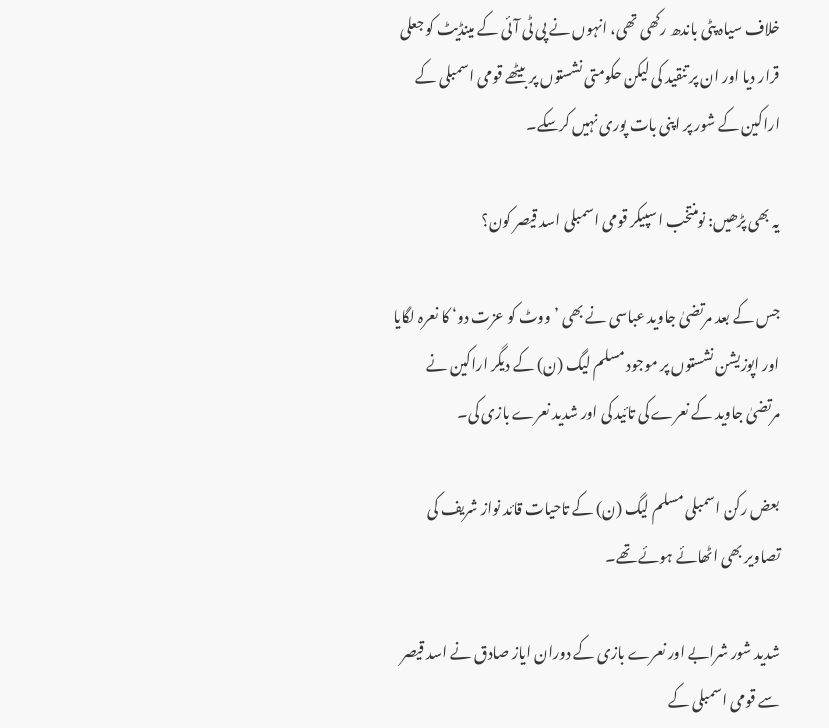خلاف سیاہ پٹی باندھ رکھی تھی، انہوں نے پی ٹی آئی کے مینڈیٹ کو جعلی قرار دیا اور ان پر تنقید کی لیکن حکومتی نشستوں پر بیٹھے قومی اسمبلی کے اراکین کے شور پر اپنی بات پوری نہیں کرسکے۔

یہ بھی پڑھیں: نومنتخب اسپیکر قومی اسمبلی اسد قیصر کون؟

جس کے بعد مرتضیٰ جاوید عباسی نے بھی ’ووٹ کو عزت دو‘ کا نعرہ لگایا اور اپوزیشن نشستوں پر موجود مسلم لیگ (ن) کے دیگر اراکین نے مرتضیٰ جاوید کے نعرے کی تائید کی اور شدید نعرے بازی کی۔

بعض رکن اسمبلی مسلم لیگ (ن) کے تاحیات قائد نواز شریف کی تصاویر بھی اٹھائے ہوئے تھے۔

شدید شور شرابے اور نعرے بازی کے دوران ایاز صادق نے اسد قیصر سے قومی اسمبلی کے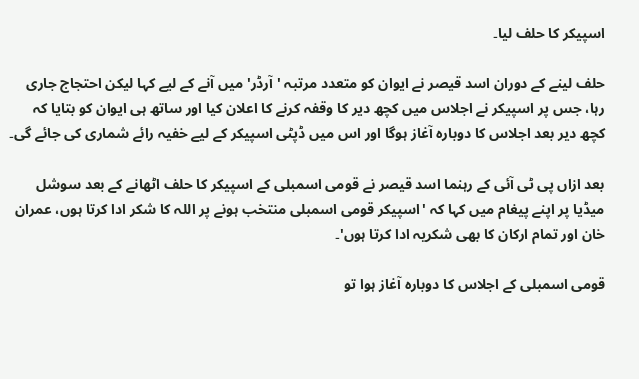اسپیکر کا حلف لیا۔

حلف لینے کے دوران اسد قیصر نے ایوان کو متعدد مرتبہ 'آرڈر' میں آنے کے لیے کہا لیکن احتجاج جاری رہا، جس پر اسپیکر نے اجلاس میں کچھ دیر کا وقفہ کرنے کا اعلان کیا اور ساتھ ہی ایوان کو بتایا کہ کچھ دیر بعد اجلاس کا دوبارہ آغاز ہوگا اور اس میں ڈپٹی اسپیکر کے لیے خفیہ رائے شماری کی جائے گی۔

بعد ازاں پی ٹی آئی کے رہنما اسد قیصر نے قومی اسمبلی کے اسپیکر کا حلف اٹھانے کے بعد سوشل میڈیا پر اپنے پیغام میں کہا کہ 'اسپیکر قومی اسمبلی منتخب ہونے پر اللہ کا شکر ادا کرتا ہوں، عمران خان اور تمام ارکان کا بھی شکریہ ادا کرتا ہوں'۔

قومی اسمبلی کے اجلاس کا دوبارہ آغاز ہوا تو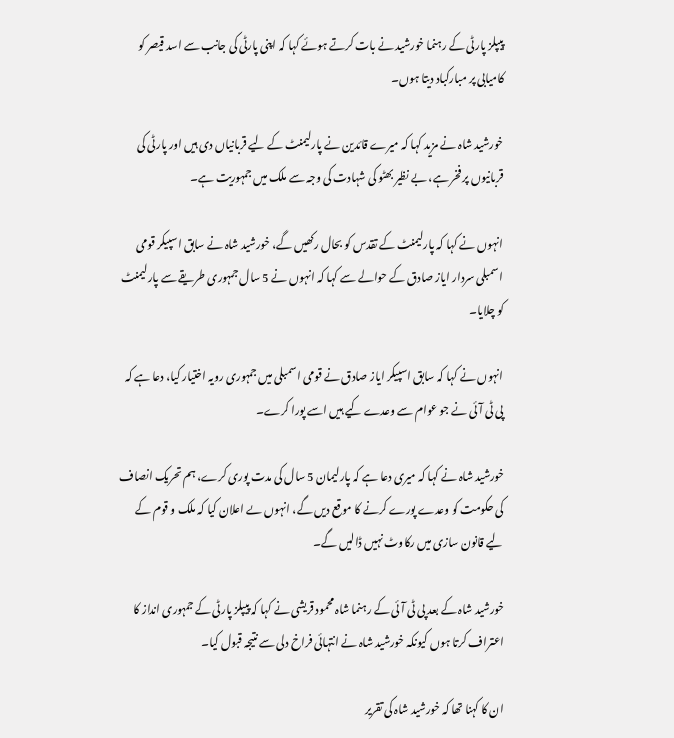پیپلز پارٹی کے رہنما خورشید نے بات کرتے ہوئے کہا کہ اپنی پارٹی کی جانب سے اسد قیصر کو کامیابی پر مبارکباد دیتا ہوں۔

خورشید شاہ نے مزید کہا کہ میرے قائدین نے پارلیمنٹ کے لیے قربانیاں دی ہیں اور پارٹی کی قربانیوں پر فخر ہے، بے نظیر بھٹو کی شہادت کی وجہ سے ملک میں جمہوریت ہے۔

انہوں نے کہا کہ پارلیمنٹ کے تقدس کو بحال رکھیں گے، خورشید شاہ نے سابق اسپیکر قومی اسمبلی سردار ایاز صادق کے حوالے سے کہا کہ انہوں نے 5 سال جمہوری طریقے سے پارلیمنٹ کو چلایا۔

انہوں نے کہا کہ سابق اسپیکر ایاز صادق نے قومی اسمبلی میں جمہوری رویہ اختیار کیا، دعا ہے کہ پی ٹی آئی نے جو عوام سے وعدے کیے ہیں اسے پورا کرے۔

خورشید شاہ نے کہا کہ میری دعا ہے کہ پارلیمان 5 سال کی مدت پوری کرے، ہم تحریک انصاف کی حکومت کو وعدے پورے کرنے کا موقع دیں گے، انہوں ںے اعلان کیا کہ ملک و قوم کے لیے قانون سازی میں رکاوٹ نہیں ڈالیں گے۔

خورشید شاہ کے بعد پی ٹی آئی کے رہنما شاہ محمود قریشی نے کہا کہ پیپلز پارٹی کے جمہوری انداز کا اعتراف کرتا ہوں کیونکہ خورشید شاہ نے انتہائی فراخ دلی سے نتیجہ قبول کیا۔

ان کا کہنا تھا کہ خورشید شاہ کی تقریر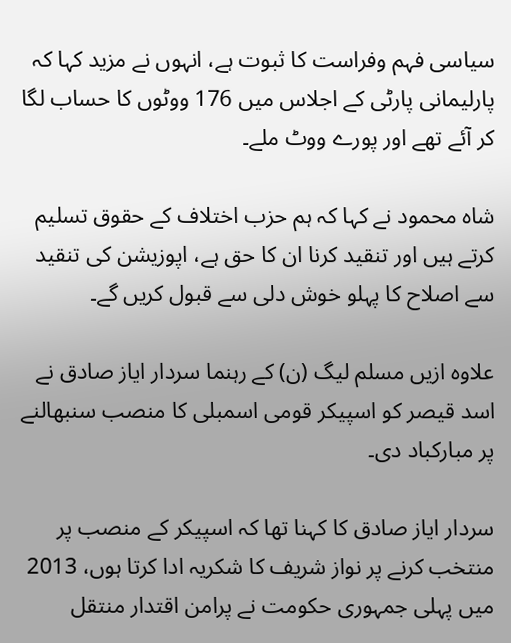سیاسی فہم وفراست کا ثبوت ہے، انہوں نے مزید کہا کہ پارلیمانی پارٹی کے اجلاس میں 176 ووٹوں کا حساب لگا کر آئے تھے اور پورے ووٹ ملے۔

شاہ محمود نے کہا کہ ہم حزب اختلاف کے حقوق تسلیم کرتے ہیں اور تنقید کرنا ان کا حق ہے، اپوزیشن کی تنقید سے اصلاح کا پہلو خوش دلی سے قبول کریں گے۔

علاوہ ازیں مسلم لیگ (ن) کے رہنما سردار ایاز صادق نے اسد قیصر کو اسپیکر قومی اسمبلی کا منصب سنبھالنے پر مبارکباد دی۔

سردار ایاز صادق کا کہنا تھا کہ اسپیکر کے منصب پر منتخب کرنے پر نواز شریف کا شکریہ ادا کرتا ہوں، 2013 میں پہلی جمہوری حکومت نے پرامن اقتدار منتقل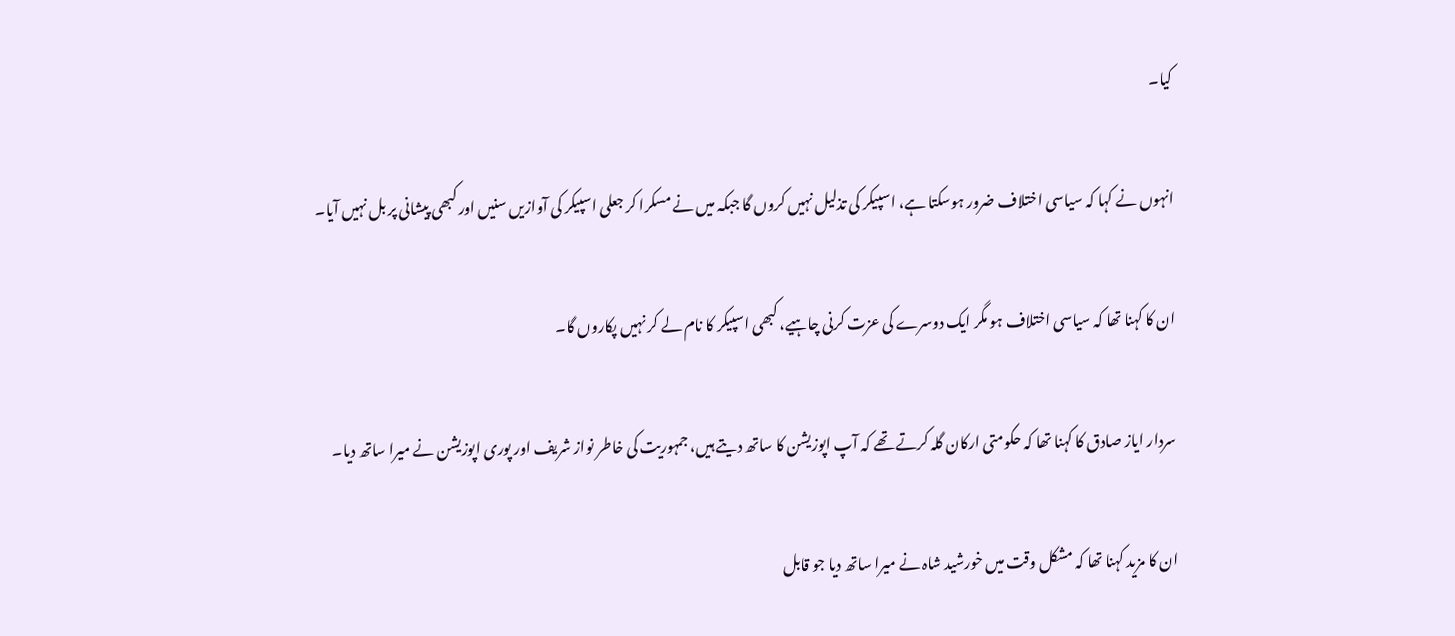کیا۔

انہوں نے کہا کہ سیاسی اختلاف ضرور ہوسکتا ہے، اسپیکر کی تذلیل نہیں کروں گا جبکہ میں نے مسکرا کر جعلی اسپیکر کی آوازیں سنیں اور کبھی پیشانی پر بل نہیں آیا۔

ان کا کہنا تھا کہ سیاسی اختلاف ہو مگر ایک دوسرے کی عزت کرنی چاہیے، کبھی اسپیکر کا نام لے کر نہیں پکاروں گا۔

سردار ایاز صادق کا کہنا تھا کہ حکومتی ارکان گلہ کرتے تھے کہ آپ اپوزیشن کا ساتھ دیتے ہیں، جمہوریت کی خاطر نواز شریف اور پوری اپوزیشن نے میرا ساتھ دیا۔

ان کا مزید کہنا تھا کہ مشکل وقت میں خورشید شاہ نے میرا ساتھ دیا جو قابل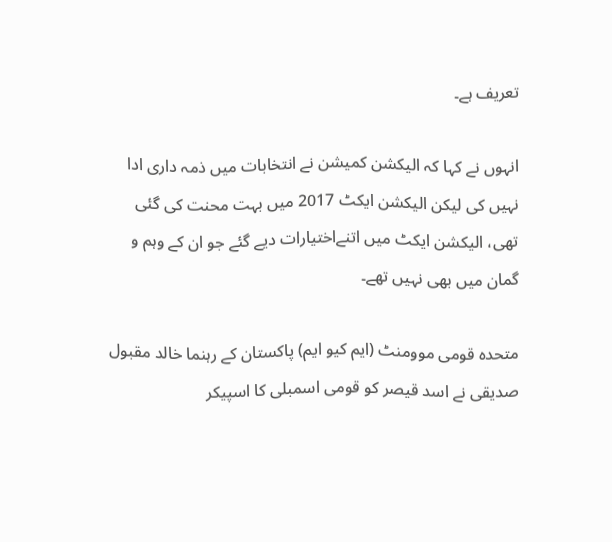تعریف ہے۔

انہوں نے کہا کہ الیکشن کمیشن نے انتخابات میں ذمہ داری ادا نہیں کی لیکن الیکشن ایکٹ 2017 میں بہت محنت کی گئی تھی، الیکشن ایکٹ میں اتنےاختیارات دیے گئے جو ان کے وہم و گمان میں بھی نہیں تھے۔

متحدہ قومی موومنٹ (ایم کیو ایم) پاکستان کے رہنما خالد مقبول صدیقی نے اسد قیصر کو قومی اسمبلی کا اسپیکر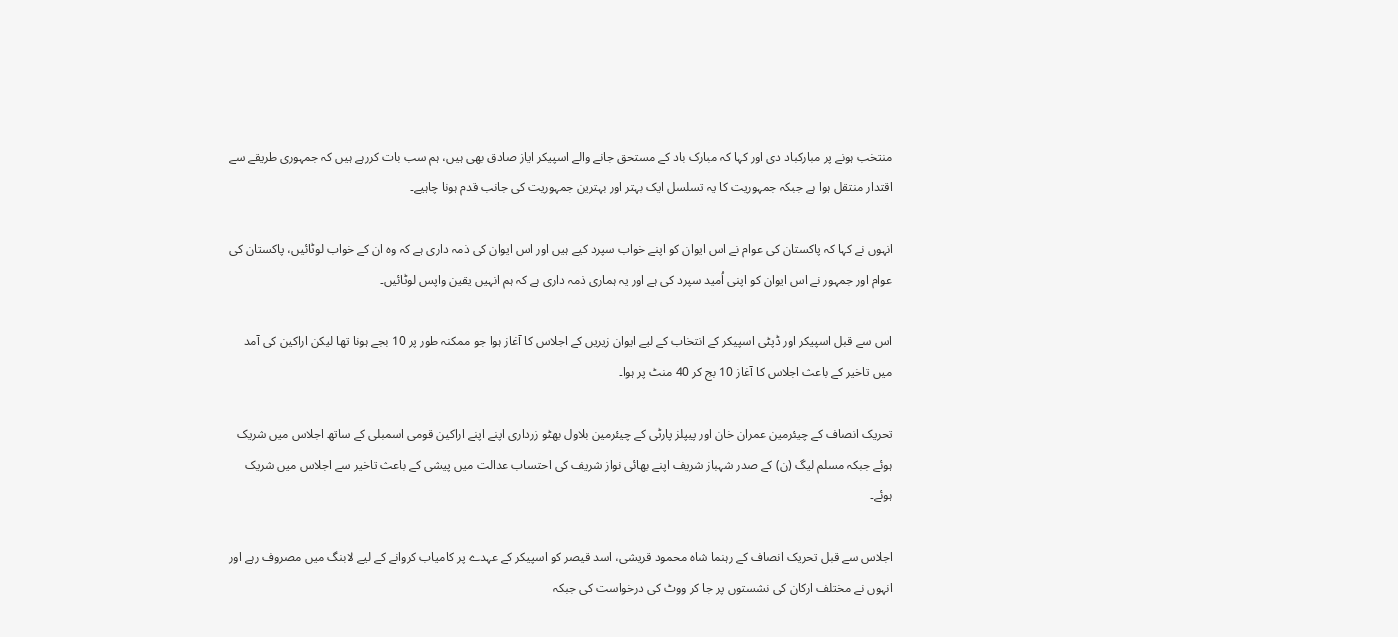منتخب ہونے پر مبارکباد دی اور کہا کہ مبارک باد کے مستحق جانے والے اسپیکر ایاز صادق بھی ہیں، ہم سب بات کررہے ہیں کہ جمہوری طریقے سے اقتدار منتقل ہوا ہے جبکہ جمہوریت کا یہ تسلسل ایک بہتر اور بہترین جمہوریت کی جانب قدم ہونا چاہیے۔

انہوں نے کہا کہ پاکستان کی عوام نے اس ایوان کو اپنے خواب سپرد کیے ہیں اور اس ایوان کی ذمہ داری ہے کہ وہ ان کے خواب لوٹائیں، پاکستان کی عوام اور جمہور نے اس ایوان کو اپنی اُمید سپرد کی ہے اور یہ ہماری ذمہ داری ہے کہ ہم انہیں یقین واپس لوٹائیں۔

اس سے قبل اسپیکر اور ڈپٹی اسپیکر کے انتخاب کے لیے ایوان زیریں کے اجلاس کا آغاز ہوا جو ممکنہ طور پر 10 بجے ہونا تھا لیکن اراکین کی آمد میں تاخیر کے باعث اجلاس کا آغاز 10 بج کر 40 منٹ پر ہوا۔

تحریک انصاف کے چیئرمین عمران خان اور پیپلز پارٹی کے چیئرمین بلاول بھٹو زرداری اپنے اپنے اراکین قومی اسمبلی کے ساتھ اجلاس میں شریک ہوئے جبکہ مسلم لیگ (ن) کے صدر شہباز شریف اپنے بھائی نواز شریف کی احتساب عدالت میں پیشی کے باعث تاخیر سے اجلاس میں شریک ہوئے۔

اجلاس سے قبل تحریک انصاف کے رہنما شاہ محمود قریشی، اسد قیصر کو اسپیکر کے عہدے پر کامیاب کروانے کے لیے لابنگ میں مصروف رہے اور انہوں نے مختلف ارکان کی نشستوں پر جا کر ووٹ کی درخواست کی جبکہ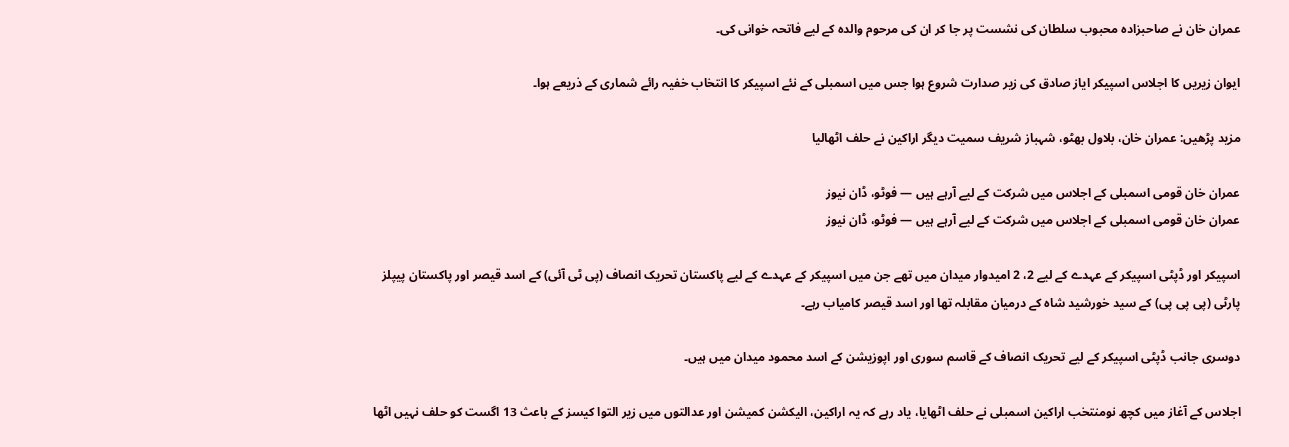عمران خان نے صاحبزادہ محبوب سلطان کی نشست پر جا کر ان کی مرحوم والدہ کے لیے فاتحہ خوانی کی۔

ایوان زیریں کا اجلاس اسپیکر ایاز صادق کی زیر صدارت شروع ہوا جس میں اسمبلی کے نئے اسپیکر کا انتخاب خفیہ رائے شماری کے ذریعے ہوا۔

مزید پڑھیں: عمران خان، بلاول بھٹو، شہباز شریف سمیت دیگر اراکین نے حلف اٹھالیا

عمران خان قومی اسمبلی کے اجلاس میں شرکت کے لیے آرہے ہیں — فوٹو، ڈان نیوز
عمران خان قومی اسمبلی کے اجلاس میں شرکت کے لیے آرہے ہیں — فوٹو، ڈان نیوز

اسپیکر اور ڈپٹی اسپیکر کے عہدے کے لیے 2، 2 امیدوار میدان میں تھے جن میں اسپیکر کے عہدے کے لیے پاکستان تحریک انصاف (پی ٹی آئی) کے اسد قیصر اور پاکستان پیپلز پارٹی (پی پی پی) کے سید خورشید شاہ کے درمیان مقابلہ تھا اور اسد قیصر کامیاب رہے۔

دوسری جانب ڈپٹی اسپیکر کے لیے تحریک انصاف کے قاسم سوری اور اپوزیشن کے اسد محمود میدان میں ہیں۔

اجلاس کے آغاز میں کچھ نومنتخب اراکین اسمبلی نے حلف اٹھایا، یاد رہے کہ یہ اراکین، الیکشن کمیشن اور عدالتوں میں زیر التوا کیسز کے باعث 13 اگست کو حلف نہیں اٹھا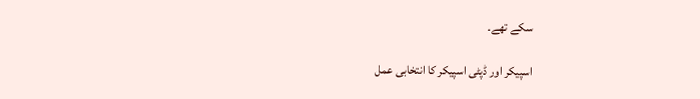سکے تھے۔

اسپیکر اور ڈپٹی اسپیکر کا انتخابی عمل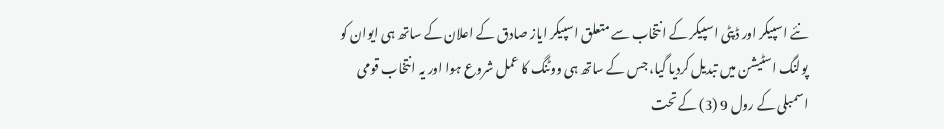نئے اسپیکر اور ڈپٹی اسپیکر کے انتخاب سے متعلق اسپیکر ایاز صادق کے اعلان کے ساتھ ہی ایوان کو پولنگ اسٹیشن میں تبدیل کردیا گیا، جس کے ساتھ ہی ووٹنگ کا عمل شروع ہوا اور یہ انتخاب قومی اسمبلی کے رول 9 (3) کے تحت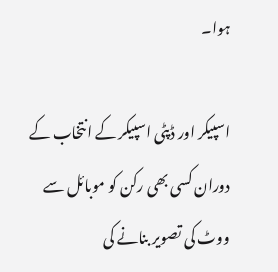ہوا۔

اسپیکر اور ڈپٹی اسپیکر کے انتخاب کے دوران کسی بھی رکن کو موبائل سے ووٹ کی تصویر بنانے کی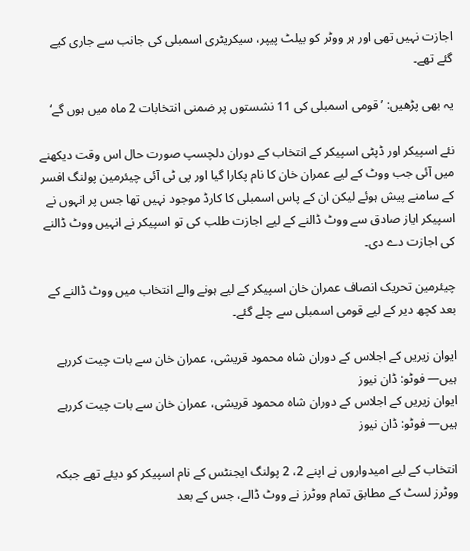اجازت نہیں تھی اور ہر ووٹر کو بیلٹ پیپر، سیکریٹری اسمبلی کی جانب سے جاری کیے گئے تھے۔

یہ بھی پڑھیں: ’قومی اسمبلی کی 11 نشستوں پر ضمنی انتخابات 2 ماہ میں ہوں گے‘

نئے اسپیکر اور ڈپٹی اسپیکر کے انتخاب کے دوران دلچسپ صورت حال اس وقت دیکھنے میں آئی جب ووٹ کے لیے عمران خان کا نام پکارا گیا اور پی ٹی آئی چیئرمین پولنگ افسر کے سامنے پیش ہوئے لیکن ان کے پاس اسمبلی کا کارڈ موجود نہیں تھا جس پر انہوں نے اسپیکر ایاز صادق سے ووٹ ڈالنے کے لیے اجازت طلب کی تو اسپیکر نے انہیں ووٹ ڈالنے کی اجازت دے دی۔

چیئرمین تحریک انصاف عمران خان اسپیکر کے لیے ہونے والے انتخاب میں ووٹ ڈالنے کے بعد کچھ دیر کے لیے قومی اسمبلی سے چلے گئے۔

ایوان زیریں کے اجلاس کے دوران شاہ محمود قریشی، عمران خان سے بات چیت کررہے ہیں— فوٹو: ڈان نیوز
ایوان زیریں کے اجلاس کے دوران شاہ محمود قریشی، عمران خان سے بات چیت کررہے ہیں— فوٹو: ڈان نیوز

انتخاب کے لیے امیدواروں نے اپنے 2، 2 پولنگ ایجنٹس کے نام اسپیکر کو دیئے تھے جبکہ ووٹرز لسٹ کے مطابق تمام ووٹرز نے ووٹ ڈالے، جس کے بعد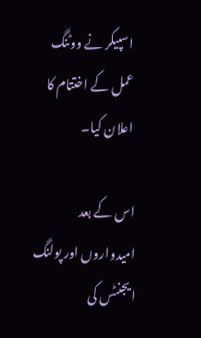اسپیکر نے ووٹنگ عمل کے اختتام کا اعلان کیا۔

اس کے بعد امیدواروں اور پولنگ ایجنٹس کی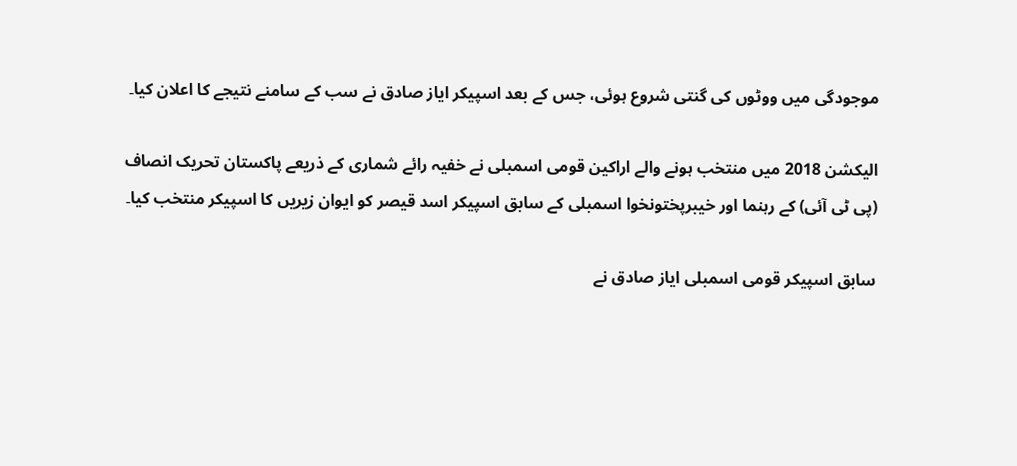موجودگی میں ووٹوں کی گنتی شروع ہوئی، جس کے بعد اسپیکر ایاز صادق نے سب کے سامنے نتیجے کا اعلان کیا۔

الیکشن 2018 میں منتخب ہونے والے اراکین قومی اسمبلی نے خفیہ رائے شماری کے ذریعے پاکستان تحریک انصاف (پی ٹی آئی) کے رہنما اور خیبرپختونخوا اسمبلی کے سابق اسپیکر اسد قیصر کو ایوان زیریں کا اسپیکر منتخب کیا۔

سابق اسپیکر قومی اسمبلی ایاز صادق نے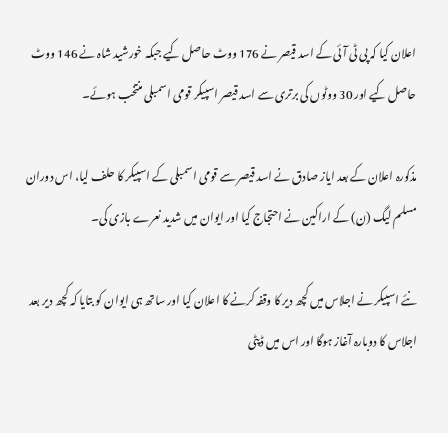اعلان کیا کہ پی ٹی آئی کے اسد قیصر نے 176 ووٹ حاصل کیے جبکہ خورشید شاہ نے 146 ووٹ حاصل کیے اور 30 ووٹوں کی برتری سے اسد قیصر اسپیکر قومی اسمبلی منتخب ہوئے۔

مذکورہ اعلان کے بعد ایاز صادق نے اسد قیصر سے قومی اسمبلی کے اسپیکر کا حلف لیا، اس دوران مسلم لیگ (ن) کے اراکین نے احتجاج کیا اور ایوان میں شدید نعرے بازی کی۔

نئے اسپیکر نے اجلاس میں کچھ دیر کا وقفہ کرنے کا اعلان کیا اور ساتھ ہی ایوان کو بتایا کہ کچھ دیر بعد اجلاس کا دوبارہ آغاز ہوگا اور اس میں ڈپٹی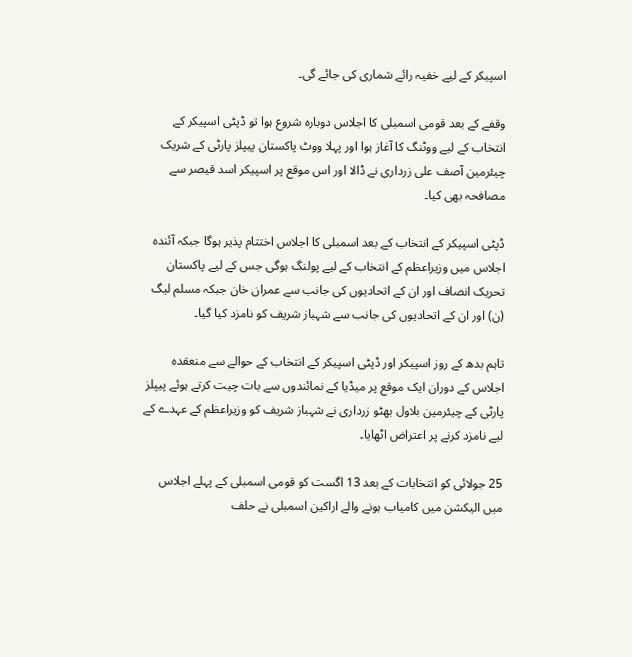اسپیکر کے لیے خفیہ رائے شماری کی جائے گی۔

وقفے کے بعد قومی اسمبلی کا اجلاس دوبارہ شروع ہوا تو ڈپٹی اسپیکر کے انتخاب کے لیے ووٹنگ کا آغاز ہوا اور پہلا ووٹ پاکستان پیپلز پارٹی کے شریک چیئرمین آصف علی زرداری نے ڈالا اور اس موقع پر اسپیکر اسد قیصر سے مصافحہ بھی کیا۔

ڈپٹی اسپیکر کے انتخاب کے بعد اسمبلی کا اجلاس اختتام پذیر ہوگا جبکہ آئندہ اجلاس میں وزیراعظم کے انتخاب کے لیے پولنگ ہوگی جس کے لیے پاکستان تحریک انصاف اور ان کے اتحادیوں کی جانب سے عمران خان جبکہ مسلم لیگ (ن) اور ان کے اتحادیوں کی جانب سے شہباز شریف کو نامزد کیا گیا۔

تاہم بدھ کے روز اسپیکر اور ڈپٹی اسپیکر کے انتخاب کے حوالے سے منعقدہ اجلاس کے دوران ایک موقع پر میڈیا کے نمائندوں سے بات چیت کرتے ہوئے پیپلز پارٹی کے چیئرمین بلاول بھٹو زرداری نے شہباز شریف کو وزیراعظم کے عہدے کے لیے نامزد کرنے پر اعتراض اٹھایا۔

25 جولائی کو انتخابات کے بعد 13 اگست کو قومی اسمبلی کے پہلے اجلاس میں الیکشن میں کامیاب ہونے والے اراکین اسمبلی نے حلف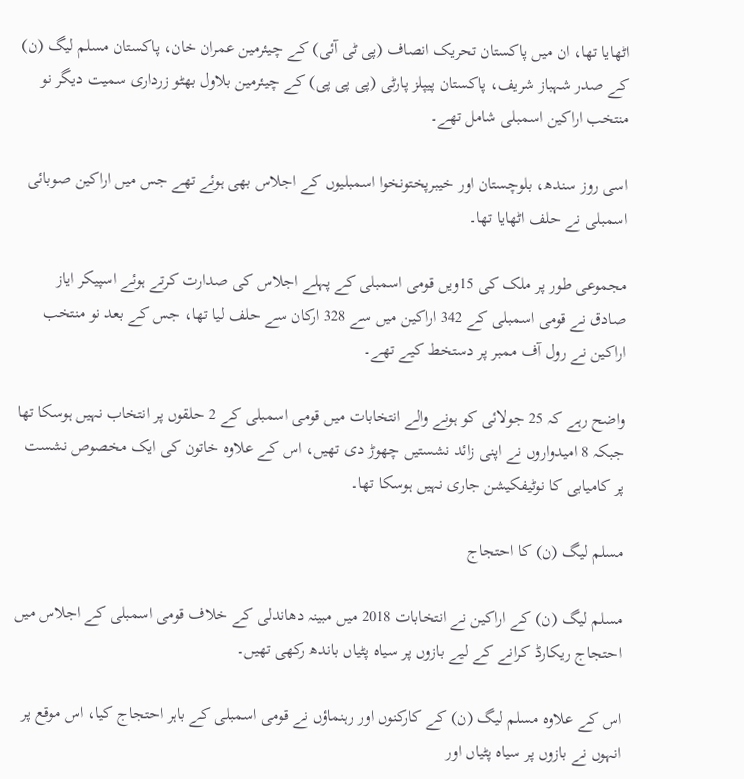اٹھایا تھا، ان میں پاکستان تحریک انصاف (پی ٹی آئی) کے چیئرمین عمران خان، پاکستان مسلم لیگ (ن) کے صدر شہباز شریف، پاکستان پیپلز پارٹی (پی پی پی) کے چیئرمین بلاول بھٹو زرداری سمیت دیگر نو منتخب اراکین اسمبلی شامل تھے۔

اسی روز سندھ، بلوچستان اور خیبرپختونخوا اسمبلیوں کے اجلاس بھی ہوئے تھے جس میں اراکین صوبائی اسمبلی نے حلف اٹھایا تھا۔

مجموعی طور پر ملک کی 15ویں قومی اسمبلی کے پہلے اجلاس کی صدارت کرتے ہوئے اسپیکر ایاز صادق نے قومی اسمبلی کے 342 اراکین میں سے 328 ارکان سے حلف لیا تھا، جس کے بعد نو منتخب اراکین نے رول آف ممبر پر دستخط کیے تھے۔

واضح رہے کہ 25 جولائی کو ہونے والے انتخابات میں قومی اسمبلی کے 2 حلقوں پر انتخاب نہیں ہوسکا تھا جبکہ 8 امیدواروں نے اپنی زائد نشستیں چھوڑ دی تھیں، اس کے علاوہ خاتون کی ایک مخصوص نشست پر کامیابی کا نوٹیفکیشن جاری نہیں ہوسکا تھا۔

مسلم لیگ (ن) کا احتجاج

مسلم لیگ (ن) کے اراکین نے انتخابات 2018 میں مبینہ دھاندلی کے خلاف قومی اسمبلی کے اجلاس میں احتجاج ریکارڈ کرانے کے لیے بازوں پر سیاہ پٹیاں باندھ رکھی تھیں۔

اس کے علاوہ مسلم لیگ (ن) کے کارکنوں اور رہنماؤں نے قومی اسمبلی کے باہر احتجاج کیا، اس موقع پر انہوں نے بازوں پر سیاہ پٹیاں اور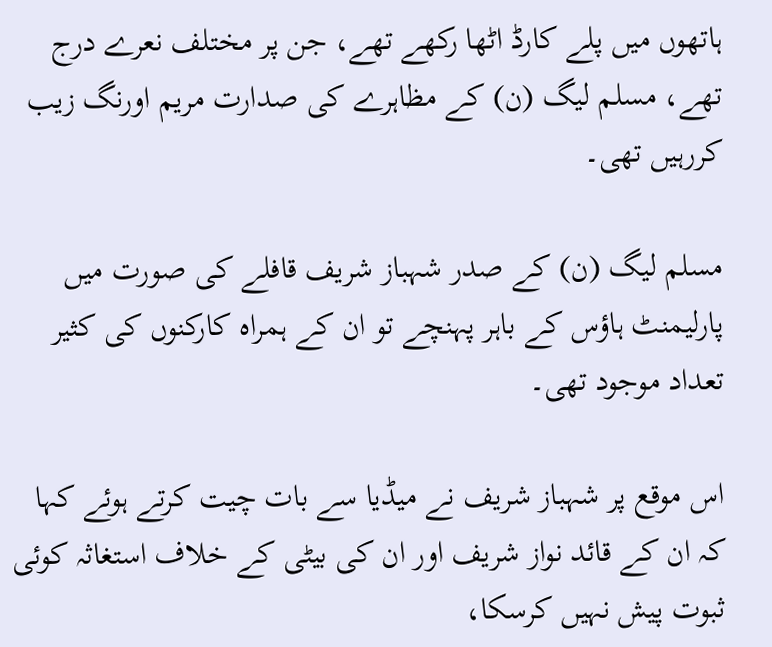ہاتھوں میں پلے کارڈ اٹھا رکھے تھے، جن پر مختلف نعرے درج تھے، مسلم لیگ (ن) کے مظاہرے کی صدارت مریم اورنگ زیب کررہیں تھی۔

مسلم لیگ (ن) کے صدر شہباز شریف قافلے کی صورت میں پارلیمنٹ ہاؤس کے باہر پہنچے تو ان کے ہمراہ کارکنوں کی کثیر تعداد موجود تھی۔

اس موقع پر شہباز شریف نے میڈیا سے بات چیت کرتے ہوئے کہا کہ ان کے قائد نواز شریف اور ان کی بیٹی کے خلاف استغاثہ کوئی ثبوت پیش نہیں کرسکا،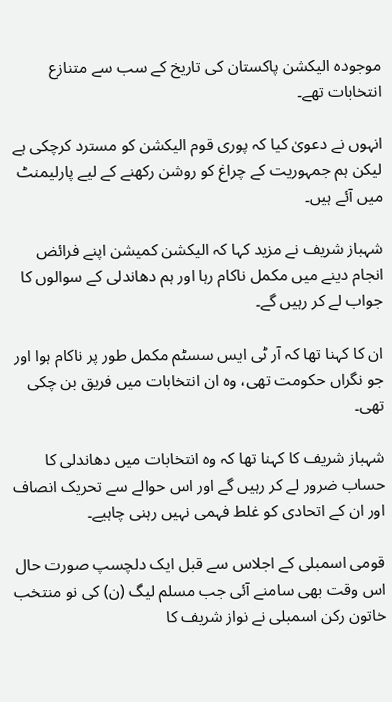موجودہ الیکشن پاکستان کی تاریخ کے سب سے متنازع انتخابات تھے۔

انہوں نے دعویٰ کیا کہ پوری قوم الیکشن کو مسترد کرچکی ہے لیکن ہم جمہوریت کے چراغ کو روشن رکھنے کے لیے پارلیمنٹ میں آئے ہیں۔

شہباز شریف نے مزید کہا کہ الیکشن کمیشن اپنے فرائض انجام دینے میں مکمل ناکام رہا اور ہم دھاندلی کے سوالوں کا جواب لے کر رہیں گے۔

ان کا کہنا تھا کہ آر ٹی ایس سسٹم مکمل طور پر ناکام ہوا اور جو نگراں حکومت تھی، وہ ان انتخابات میں فریق بن چکی تھی۔

شہباز شریف کا کہنا تھا کہ وہ انتخابات میں دھاندلی کا حساب ضرور لے کر رہیں گے اور اس حوالے سے تحریک انصاف اور ان کے اتحادی کو غلط فہمی نہیں رہنی چاہیے۔

قومی اسمبلی کے اجلاس سے قبل ایک دلچسپ صورت حال اس وقت بھی سامنے آئی جب مسلم لیگ (ن) کی نو منتخب خاتون رکن اسمبلی نے نواز شریف کا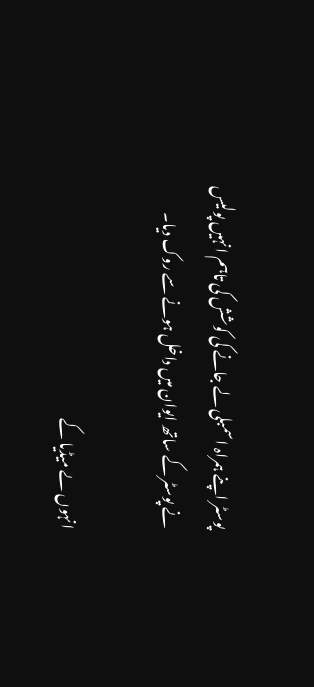پوسٹر اپنے ہمراہ اسمبلی لے جانے کی کوشش کی تاہم انہیں پولیس نے پوسٹر کے ساتھ ایوان میں داخل ہونے سے روک دیا۔

انہوں ںے میڈیا کے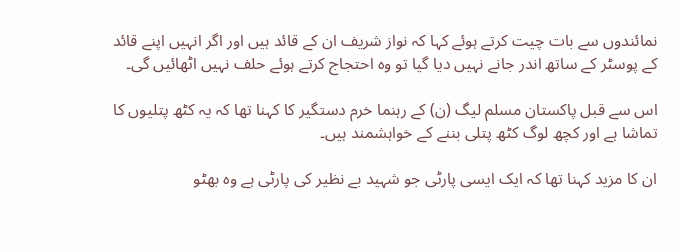نمائندوں سے بات چیت کرتے ہوئے کہا کہ نواز شریف ان کے قائد ہیں اور اگر انہیں اپنے قائد کے پوسٹر کے ساتھ اندر جانے نہیں دیا گیا تو وہ احتجاج کرتے ہوئے حلف نہیں اٹھائیں گی۔

اس سے قبل پاکستان مسلم لیگ (ن) کے رہنما خرم دستگیر کا کہنا تھا کہ یہ کٹھ پتلیوں کا تماشا ہے اور کچھ لوگ کٹھ پتلی بننے کے خواہشمند ہیں۔

ان کا مزید کہنا تھا کہ ایک ایسی پارٹی جو شہید بے نظیر کی پارٹی ہے وہ بھٹو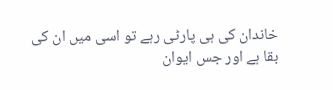خاندان کی ہی پارٹی رہے تو اسی میں ان کی بقا ہے اور جس ایوان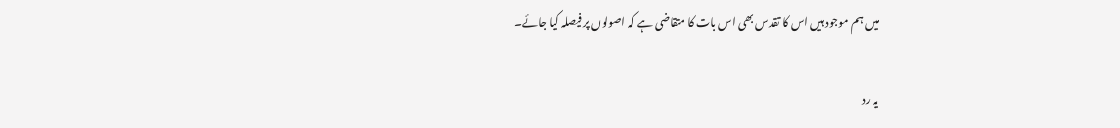میں ہم موجود ہیں اس کا تقدس بھی اس بات کا متقاضی ہے کہ اصولوں پر فیصلہ کیا جائے۔

یہ رد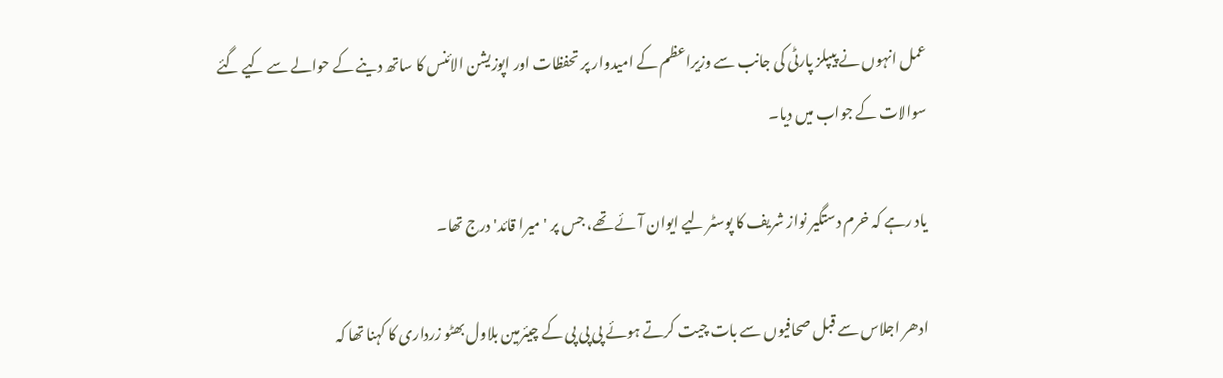عمل انہوں نے پیپلز پارٹی کی جانب سے وزیراعظم کے امیدوار پر تحفظات اور اپوزیشن الائنس کا ساتھ دینے کے حوالے سے کیے گئے سوالات کے جواب میں دیا۔

یاد رہے کہ خرم دستگیر نواز شریف کا پوسٹر لیے ایوان آئے تھے، جس پر 'میرا قائد' درج تھا۔

ادھر اجلاس سے قبل صحافیوں سے بات چیت کرتے ہوئے پی پی پی کے چیئرمین بلاول بھٹو زرداری کا کہنا تھا کہ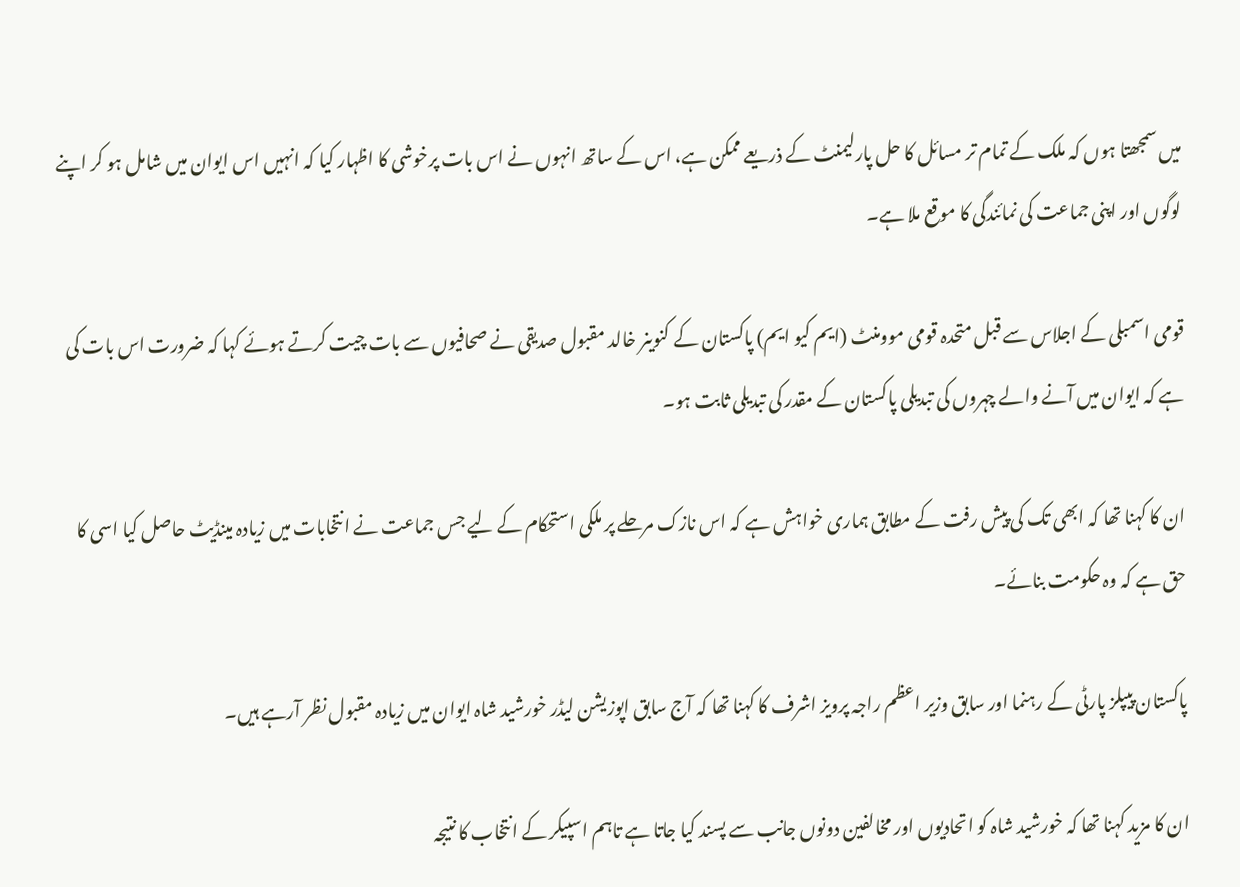میں سمجھتا ہوں کہ ملک کے تمام تر مسائل کا حل پارلیمنٹ کے ذریعے ممکن ہے، اس کے ساتھ انہوں نے اس بات پرخوشی کا اظہار کیا کہ انہیں اس ایوان میں شامل ہو کر اپنے لوگوں اور اپنی جماعت کی نمائندگی کا موقع ملا ہے۔

قومی اسمبلی کے اجلاس سے قبل متحدہ قومی موومنٹ (ایم کیو ایم) پاکستان کے کنوینر خالد مقبول صدیقی نے صحافیوں سے بات چیت کرتے ہوئے کہا کہ ضرورت اس بات کی ہے کہ ایوان میں آنے والے چہروں کی تبدیلی پاکستان کے مقدر کی تبدیلی ثابت ہو۔

ان کا کہنا تھا کہ ابھی تک کی پیش رفت کے مطابق ہماری خواہش ہے کہ اس نازک مرحلے پر ملکی استحکام کے لیے جس جماعت نے انتخابات میں زیادہ مینڈیٹ حاصل کیا اسی کا حق ہے کہ وہ حکومت بنائے۔

پاکستان پیپلز پارٹی کے رہنما اور سابق وزیر اعظم راجہ پرویز اشرف کا کہنا تھا کہ آج سابق اپوزیشن لیڈر خورشید شاہ ایوان میں زیادہ مقبول نظر آرہے ہیں۔

ان کا مزید کہنا تھا کہ خورشید شاہ کو اتحادیوں اور مخالفین دونوں جانب سے پسند کیا جاتا ہے تاہم اسپیکر کے انتخاب کا نتیجہ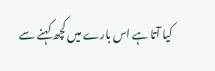کیا آتا ہے اس بارے میں کچھ کہنے سے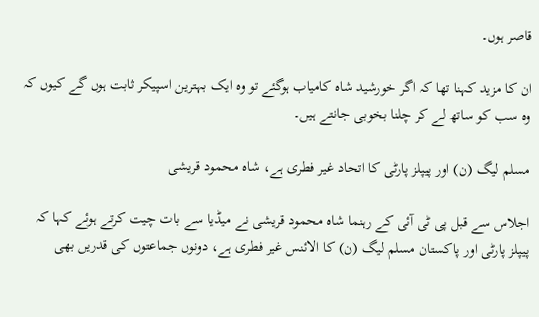قاصر ہوں۔

ان کا مزید کہنا تھا کہ اگر خورشید شاہ کامیاب ہوگئے تو وہ ایک بہترین اسپیکر ثابت ہوں گے کیوں کہ وہ سب کو ساتھ لے کر چلنا بخوبی جانتے ہیں۔

مسلم لیگ (ن) اور پیپلز پارٹی کا اتحاد غیر فطری ہے، شاہ محمود قریشی

اجلاس سے قبل پی ٹی آئی کے رہنما شاہ محمود قریشی نے میڈیا سے بات چیت کرتے ہوئے کہا کہ پیپلز پارٹی اور پاکستان مسلم لیگ (ن) کا الائنس غیر فطری ہے، دونوں جماعتوں کی قدریں بھی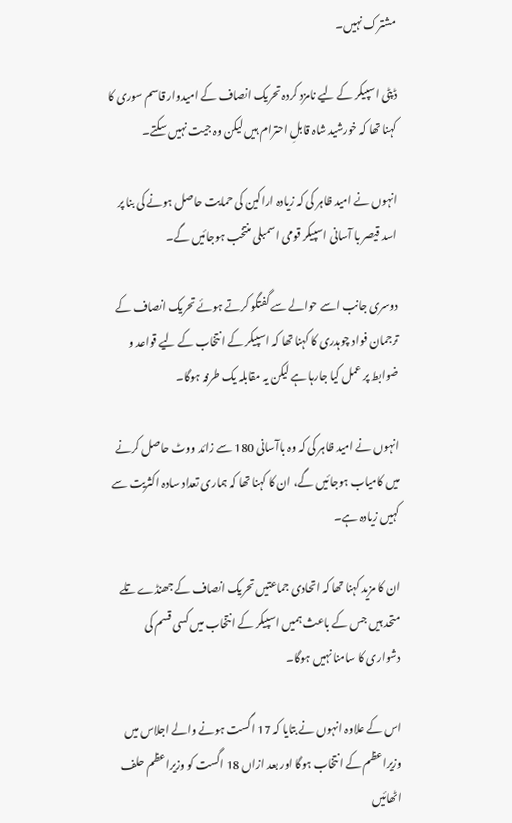مشترک نہیں۔

ڈپٹی اسپیکر کے لیے نامزد کردہ تحریک انصاف کے امیدوار قاسم سوری کا کہنا تھا کہ خورشید شاہ قابلِ احترام ہیں لیکن وہ جیت نہیں سکتے۔

انہوں نے امید ظاہر کی کہ زیادہ اراکین کی حمایت حاصل ہونے کی بنا پر اسد قیصر با آسانی اسپیکر قومی اسمبلی منتخب ہوجائیں گے۔

دوسری جانب اسے حوالے سے گفتگو کرتے ہوئے تحریک انصاف کے ترجمان فواد چوہدری کا کہنا تھا کہ اسپیکر کے انتخاب کے لیے قواعد و ضوابط پر عمل کیا جارہا ہے لیکن یہ مقابلہ یک طرفہ ہوگا۔

انہوں نے امید ظاہر کی کہ وہ باآسانی 180 سے زائد ووٹ حاصل کرنے میں کامیاب ہوجائیں گے، ان کا کہنا تھا کہ ہماری تعداد سادہ اکثریت سے کہیں زیادہ ہے۔

ان کا مزید کہنا تھا کہ اتحادی جماعتیں تحریک انصاف کے جھنڈے تلے متحد ہیں جس کے باعث ہمیں اسپیکر کے انتخاب میں کسی قسم کی دشواری کا سامنا نہیں ہوگا۔

اس کے علاوہ انہوں نے بتایا کہ 17 اگست ہونے والے اجلاس میں وزیراعظم کے انتخاب ہوگا اور بعد ازاں 18 اگست کو وزیراعظم حلف اٹھائیں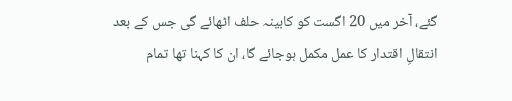گئے، آخر میں 20 اگست کو کابینہ حلف اٹھائے گی جس کے بعد انتقالِ اقتدار کا عمل مکمل ہوجائے گا، ان کا کہنا تھا تمام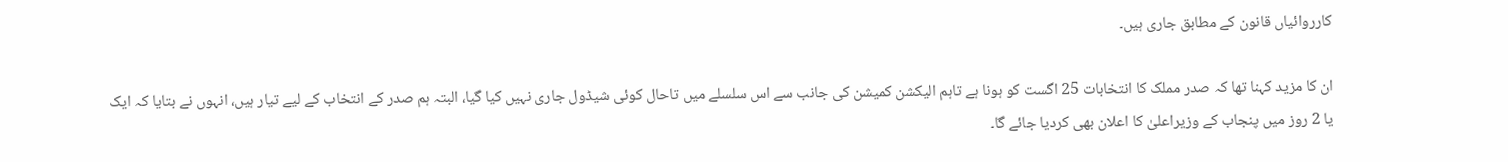کارروائیاں قانون کے مطابق جاری ہیں۔

ان کا مزید کہنا تھا کہ صدر مملک کا انتخابات 25 اگست کو ہونا ہے تاہم الیکشن کمیشن کی جانب سے اس سلسلے میں تاحال کوئی شیڈول جاری نہیں کیا گیا، البتہ ہم صدر کے انتخاب کے لیے تیار ہیں، انہوں نے بتایا کہ ایک یا 2 روز میں پنجاب کے وزیراعلیٰ کا اعلان بھی کردیا جائے گا۔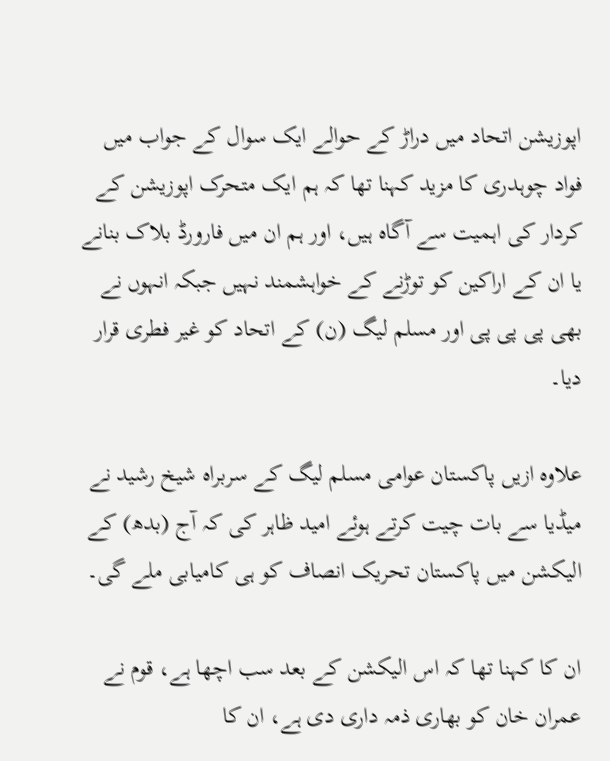اپوزیشن اتحاد میں دراڑ کے حوالے ایک سوال کے جواب میں فواد چوہدری کا مزید کہنا تھا کہ ہم ایک متحرک اپوزیشن کے کردار کی اہمیت سے آگاہ ہیں، اور ہم ان میں فارورڈ بلاک بنانے یا ان کے اراکین کو توڑنے کے خواہشمند نہیں جبکہ انہوں نے بھی پی پی پی اور مسلم لیگ (ن) کے اتحاد کو غیر فطری قرار دیا۔

علاوہ ازیں پاکستان عوامی مسلم لیگ کے سربراہ شیخ رشید نے میڈیا سے بات چیت کرتے ہوئے امید ظاہر کی کہ آج (بدھ) کے الیکشن میں پاکستان تحریک انصاف کو ہی کامیابی ملے گی۔

ان کا کہنا تھا کہ اس الیکشن کے بعد سب اچھا ہے، قوم نے عمران خان کو بھاری ذمہ داری دی ہے، ان کا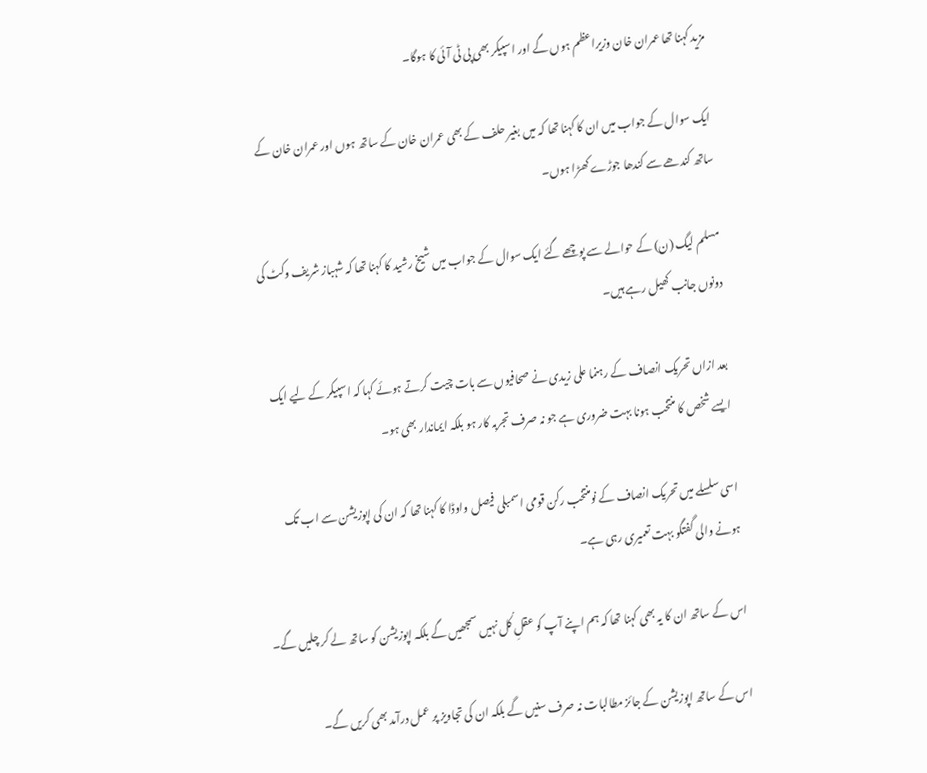مزید کہنا تھا عمران خان وزیراعظم ہوں گے اور اسپیکر بھی پی ٹی آئی کا ہوگا۔

ایک سوال کے جواب میں ان کا کہنا تھا کہ میں بغیر حلف کے بھی عمران خان کے ساتھ ہوں اور عمران خان کے ساتھ کندھے سے کندھا جوڑے کھڑا ہوں۔

مسلم لیگ (ن) کے حوالے سے پوچھے گئے ایک سوال کے جواب میں شیخ رشید کا کہنا تھا کہ شہباز شریف وکٹ کی دونوں جانب کھیل رہے ہیں۔

بعد ازاں تحریک انصاف کے رہنما علی زیدی نے صحافیوں سے بات چیت کرتے ہوئے کہا کہ اسپیکر کے لیے ایک ایسے شخص کا منتخب ہونا بہت ضروری ہے جو نہ صرف تجربہ کار ہو بلکہ ایماندار بھی ہو۔

اسی سلسلے میں تحریک انصاف کے نومنتخب رکن قومی اسمبلی فیصل واوڈا کا کہنا تھا کہ ان کی اپوزیشن سے اب تک ہونے والی گفتگو بہت تعمیری رہی ہے۔

اس کے ساتھ ان کا یہ بھی کہنا تھا کہ ہم اپنے آپ کو عقلِ کُل نہیں سمجھیں گے بلکہ اپوزیشن کو ساتھ لے کر چلیں گے۔

اس کے ساتھ اپوزیشن کے جائز مطالبات نہ صرف سنیں گے بلکہ ان کی تجاویز پر عمل درآمد بھی کریں گے۔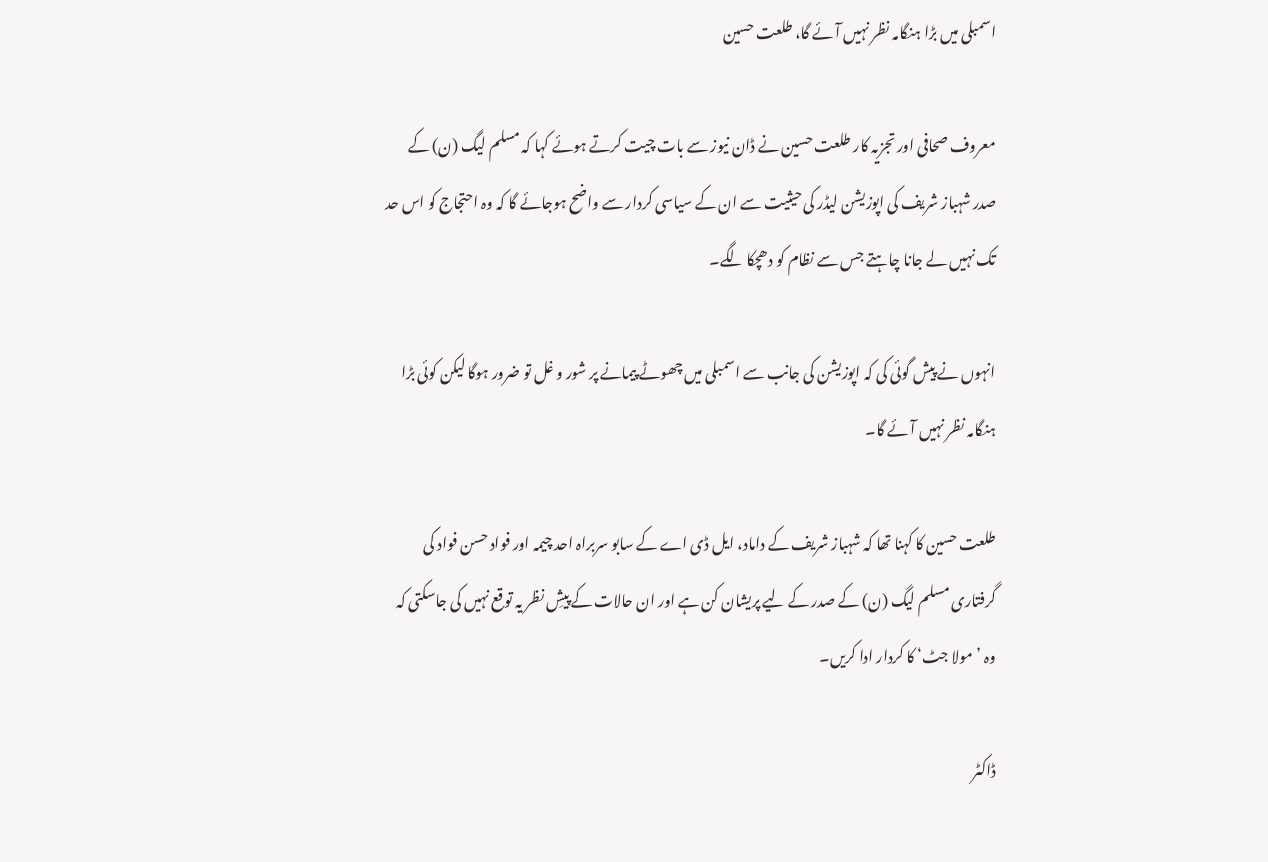اسمبلی میں بڑا ہنگامہ نظر نہیں آئے گا، طلعت حسین

معروف صحافی اور تجزیہ کار طلعت حسین نے ڈان نیوز سے بات چیت کرتے ہوئے کہا کہ مسلم لیگ (ن) کے صدر شہباز شریف کی اپوزیشن لیڈر کی حیثیت سے ان کے سیاسی کردار سے واضح ہوجائے گا کہ وہ احتجاج کو اس حد تک نہیں لے جانا چاہتے جس سے نظام کو دھچکا لگے۔

انہوں نے پیش گوئی کی کہ اپوزیشن کی جانب سے اسمبلی میں چھوٹے پیمانے پر شور و غل تو ضرور ہوگا لیکن کوئی بڑا ہنگامہ نظر نہیں آئے گا۔

طلعت حسین کا کہنا تھا کہ شہباز شریف کے داماد، ایل ڈی اے کے سابو سربراہ احد چیمہ اور فواد حسن فواد کی گرفتاری مسلم لیگ (ن) کے صدر کے لیے پریشان کن ہے اور ان حالات کے پیشِ نظر یہ توقع نہیں کی جاسکتی کہ وہ ’مولا جٹ‘ کا کردار ادا کریں۔

ڈاکٹر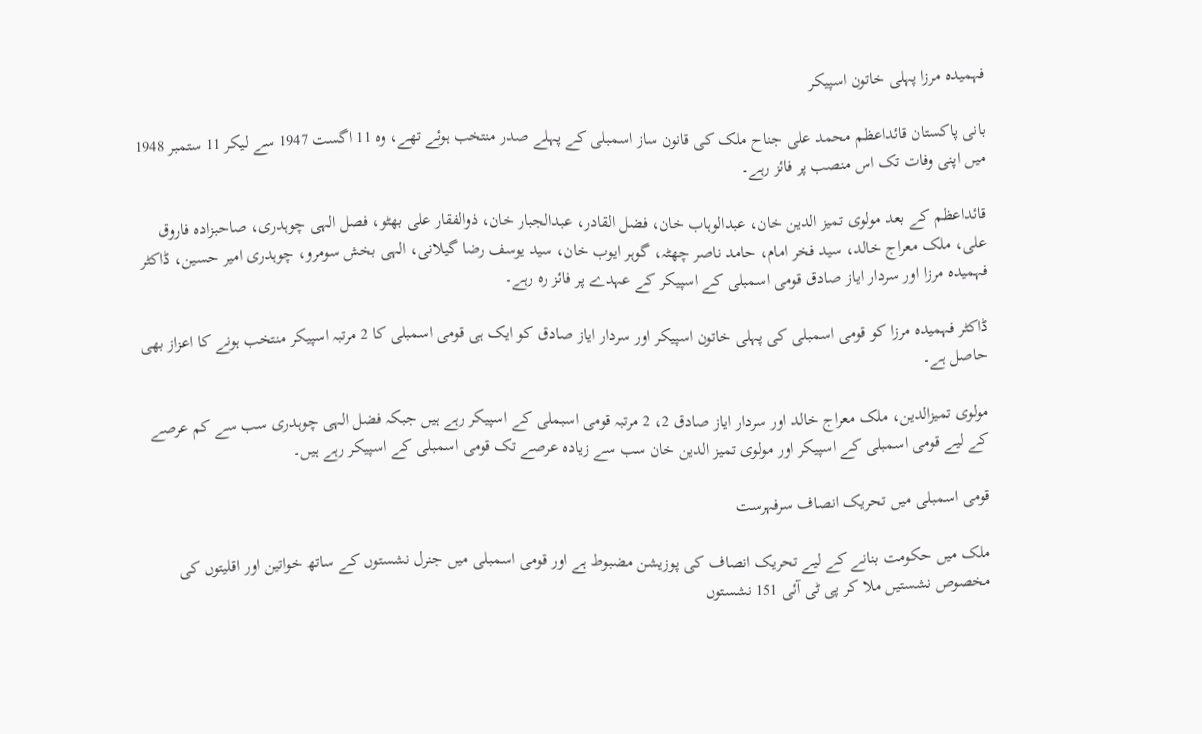فہمیدہ مرزا پہلی خاتون اسپیکر

بانی پاکستان قائداعظم محمد علی جناح ملک کی قانون ساز اسمبلی کے پہلے صدر منتخب ہوئے تھے، وہ 11 اگست 1947 سے لیکر 11 ستمبر 1948 میں اپنی وفات تک اس منصب پر فائز رہے۔

قائداعظم کے بعد مولوی تمیز الدین خان، عبدالوہاب خان، فضل القادر، عبدالجبار خان، ذوالفقار علی بھٹو، فصل الہی چوہدری، صاحبزادہ فاروق علی، ملک معراج خالد، سید فخر امام، حامد ناصر چھٹہ، گوہر ایوب خان، سید یوسف رضا گیلانی، الہی بخش سومرو، چوہدری امیر حسین، ڈاکٹر فہمیدہ مرزا اور سردار ایاز صادق قومی اسمبلی کے اسپیکر کے عہدے پر فائز رہ رہے۔

ڈاکٹر فہمیدہ مرزا کو قومی اسمبلی کی پہلی خاتون اسپیکر اور سردار ایاز صادق کو ایک ہی قومی اسمبلی کا 2 مرتبہ اسپیکر منتخب ہونے کا اعزاز بھی حاصل ہے۔

مولوی تمیزالدین، ملک معراج خالد اور سردار ایاز صادق 2، 2 مرتبہ قومی اسبملی کے اسپیکر رہے ہیں جبکہ فضل الہی چوہدری سب سے کم عرصے کے لیے قومی اسمبلی کے اسپیکر اور مولوی تمیز الدین خان سب سے زیادہ عرصے تک قومی اسمبلی کے اسپیکر رہے ہیں۔

قومی اسمبلی میں تحریک انصاف سرفہرست

ملک میں حکومت بنانے کے لیے تحریک انصاف کی پوزیشن مضبوط ہے اور قومی اسمبلی میں جنرل نشستوں کے ساتھ خواتین اور اقلیتوں کی مخصوص نشستیں ملا کر پی ٹی آئی 151 نشستوں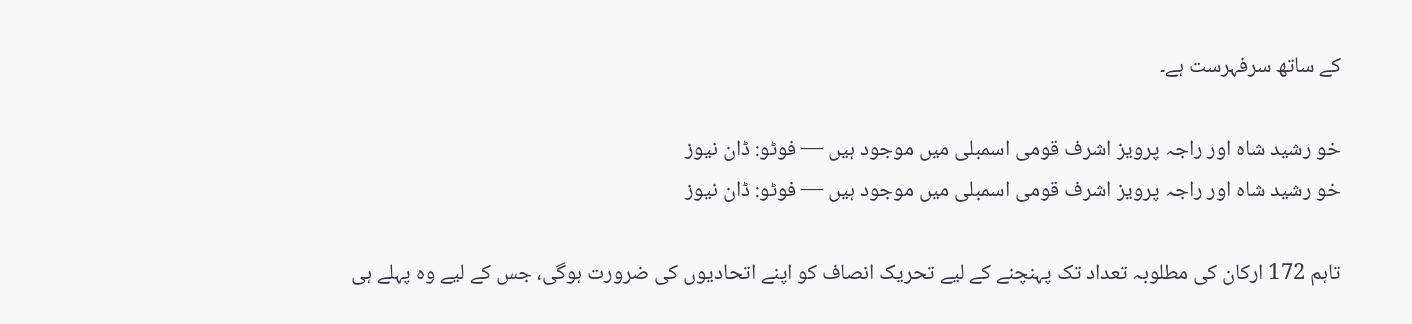کے ساتھ سرفہرست ہے۔

خو رشید شاہ اور راجہ پرویز اشرف قومی اسمبلی میں موجود ہیں — فوٹو: ڈان نیوز
خو رشید شاہ اور راجہ پرویز اشرف قومی اسمبلی میں موجود ہیں — فوٹو: ڈان نیوز

تاہم 172 ارکان کی مطلوبہ تعداد تک پہنچنے کے لیے تحریک انصاف کو اپنے اتحادیوں کی ضرورت ہوگی، جس کے لیے وہ پہلے ہی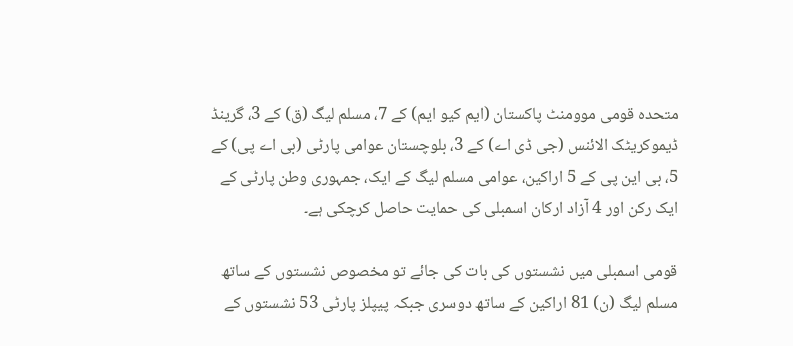متحدہ قومی موومنٹ پاکستان (ایم کیو ایم) کے 7، مسلم لیگ (ق) کے 3، گرینڈ ڈیموکریٹک الائنس (جی ڈی اے) کے 3، بلوچستان عوامی پارٹی (بی اے پی) کے 5، بی این پی کے 5 اراکین، عوامی مسلم لیگ کے ایک، جمہوری وطن پارٹی کے ایک رکن اور 4 آزاد ارکان اسمبلی کی حمایت حاصل کرچکی ہے۔

قومی اسمبلی میں نشستوں کی بات کی جائے تو مخصوص نشستوں کے ساتھ مسلم لیگ (ن) 81 اراکین کے ساتھ دوسری جبکہ پیپلز پارٹی 53 نشستوں کے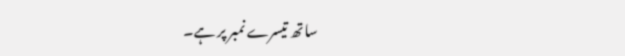ساتھ تیسرے نمبر پر ہے۔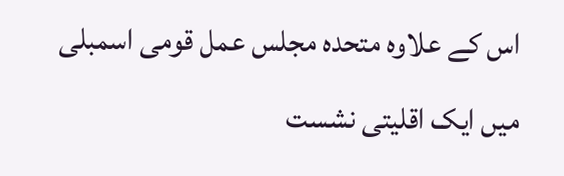اس کے علاوہ متحدہ مجلس عمل قومی اسمبلی میں ایک اقلیتی نشست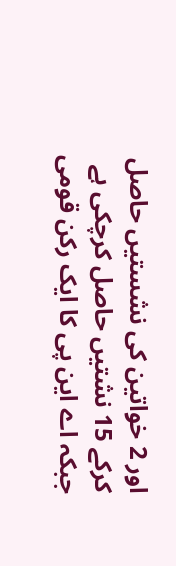اور 2 خواتین کی نشستیں حاصل کرکے 15 نشتیں حاصل کرچکی ہے جبکہ اے این پی کا ایک رکن قومی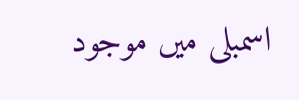اسمبلی میں موجود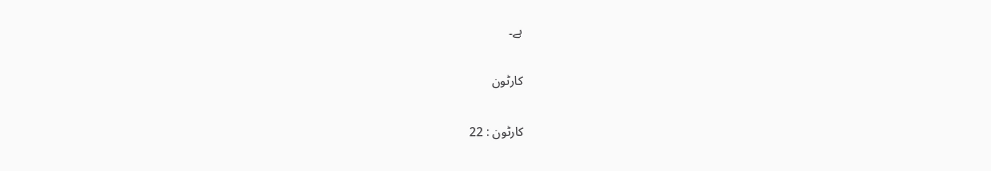ہے۔

کارٹون

کارٹون : 22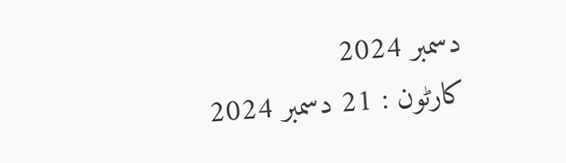دسمبر 2024
کارٹون : 21 دسمبر 2024